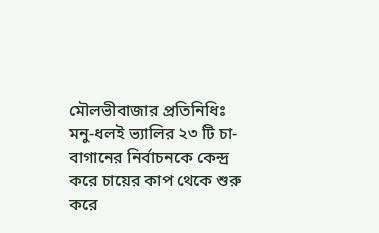মৌলভীবাজার প্রতিনিধিঃ
মনু-ধলই ভ্যালির ২৩ টি চা- বাগানের নির্বাচনকে কেন্দ্র করে চায়ের কাপ থেকে শুরু করে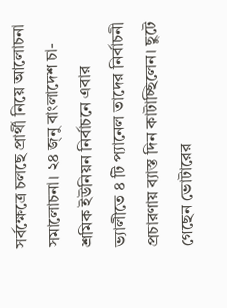সর্বক্ষেত্রে চলছে প্রার্থী নিয়ে আলোচনা সমালোচনা। ২৪ জ্নু বাংলাদেশ চা- শ্রমিক ইউনিয়ন নির্বাচনে এবার ভ্যালীতে ৪ টি প্যানেল তাদের নির্বাচনী প্রচারণায় ব্যাস্ত দিন কাটাচ্ছিলেন। ছুটে গেছেন ভোটারের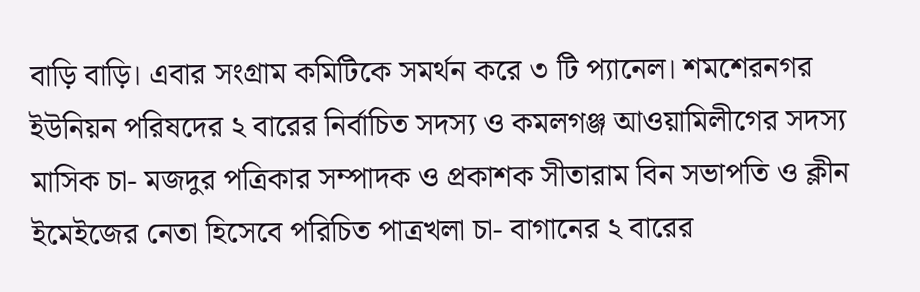বাড়ি বাড়ি। এবার সংগ্রাম কমিটিকে সমর্থন করে ৩ টি প্যানেল। শমশেরনগর ইউনিয়ন পরিষদের ২ বারের নির্বাচিত সদস্য ও কমলগঞ্জ আওয়ামিলীগের সদস্য মাসিক চা- মজদুর পত্রিকার সম্পাদক ও প্রকাশক সীতারাম বিন সভাপতি ও ক্লীন ইমেইজের নেতা হিসেবে পরিচিত পাত্রখলা চা- বাগানের ২ বারের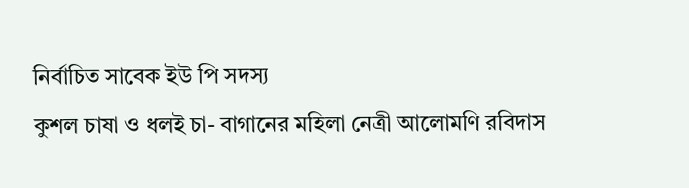নির্বাচিত সাবেক ইউ পি সদস্য
কুশল চাষা ও ধলই চা- বাগানের মহিলা নেত্রী আলোমণি রবিদাস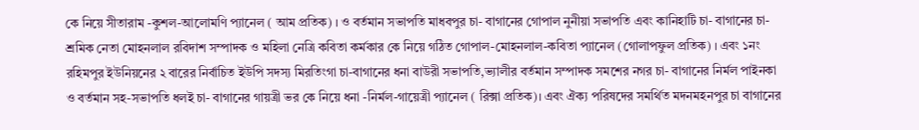কে নিয়ে সীতারাম -কুশল-আলোমণি প্যানেল ( আম প্রতিক) । ও বর্তমান সভাপতি মাধবপুর চা- বাগানের গোপাল নুনীয়া সভাপতি এবং কানিহাটি চা- বাগানের চা- শ্রমিক নেতা মোহনলাল রবিদাশ সম্পাদক ও মহিলা নেত্রি কবিতা কর্মকার কে নিয়ে গঠিত গোপাল-মোহনলাল-কবিতা প্যানেল (গোলাপফুল প্রতিক) । এবং ১নং রহিমপুর ইউনিয়নের ২ বারের নির্বাচিত ইউপি সদস্য মিরতিংগা চা-বাগানের ধনা বাউরী সভাপতি,ভ্যালীর বর্তমান সম্পাদক সমশের নগর চা- বাগানের নির্মল পাইনকা ও বর্তমান সহ-সভাপতি ধলই চা- বাগানের গায়ত্রী ভর কে নিয়ে ধনা -নির্মল-গায়েত্রী প্যানেল ( রিক্সা প্রতিক)। এবং ঐক্য পরিষদের সমর্থিত মদনমহনপুর চা বাগানের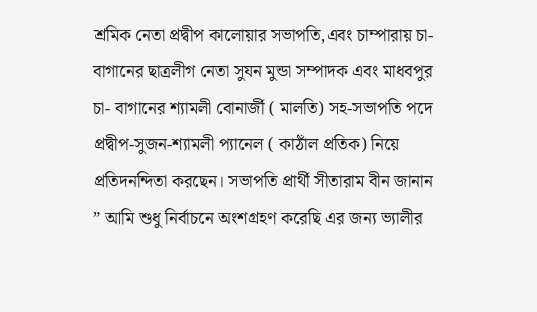শ্রমিক নেতা প্রদ্বীপ কালোয়ার সভাপতি,এবং চাম্পারায় চা- বাগানের ছাত্রলীগ নেতা সুযন মুন্ডা সম্পাদক এবং মাধবপুর চা- বাগানের শ্যামলী বোনার্জী ( মালতি) সহ-সভাপতি পদে প্রদ্বীপ-সুজন-শ্যামলী প্যানেল ( কাঠাঁল প্রতিক) নিয়ে প্রতিদনন্দিতা করছেন। সভাপতি প্রার্থী সীতারাম বীন জানান ” আমি শুধু নির্বাচনে অংশগ্রহণ করেছি এর জন্য ভ্যালীর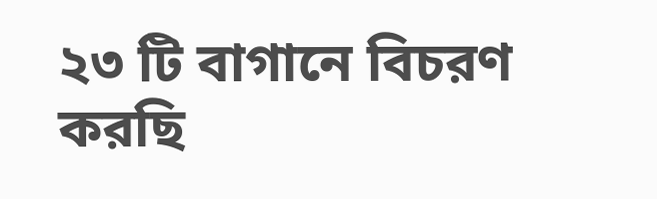২৩ টি বাগানে বিচরণ করছি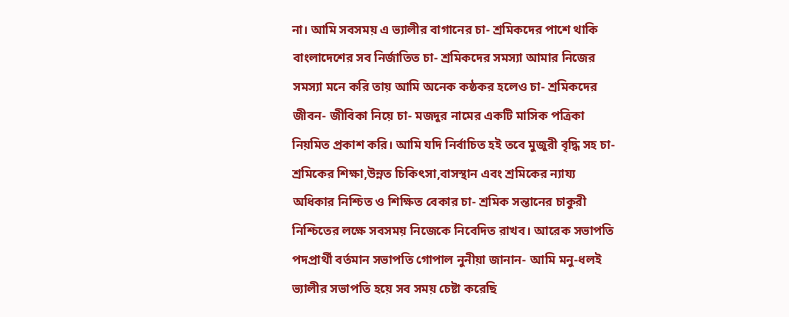না। আমি সবসময় এ ভ্যালীর বাগানের চা- শ্রমিকদের পাশে থাকি বাংলাদেশের সব নির্জাতিত চা- শ্রমিকদের সমস্যা আমার নিজের সমস্যা মনে করি তায় আমি অনেক কষ্ঠকর হলেও চা- শ্রমিকদের জীবন- জীবিকা নিয়ে চা- মজদুর নামের একটি মাসিক পত্রিকা নিয়মিত প্রকাশ করি। আমি যদি নির্বাচিত হই তবে মুজুরী বৃদ্ধি সহ চা- শ্রমিকের শিক্ষা,উন্নত চিকিৎসা,বাসস্থান এবং শ্রমিকের ন্যায্য অধিকার নিশ্চিত ও শিক্ষিত বেকার চা- শ্রমিক সন্তানের চাকুরী নিশ্চিতের লক্ষে সবসময় নিজেকে নিবেদিত রাখব। আরেক সভাপতি পদপ্রার্থী বর্তমান সভাপতি গোপাল নুনীয়া জানান- আমি মনু-ধলই ভ্যালীর সভাপতি হয়ে সব সময় চেষ্টা করেছি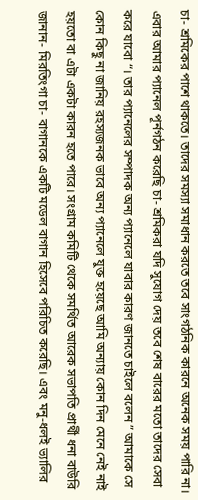চা- শ্রমিকের পাশে থাকতে। তাদের সমস্যা সমাধান করতে তবে সাংগঠনিক কারনে অনেক সময় পারি না। এবার আমার প্যানেল পূর্নগঠন করেছি চা- শ্রমিকরা যদি সুযোগ দেয় তবে শেষ বারের মতো তাদের সেবা করে যাবো “। তার প্যানেলের সম্পাদক অন্য প্যানেলে যাবার কারণ জানতে চাইলে বলেন ” আমাকে সে কোন কিছু না জানিয় রহস্যজনক ভাবে অন্য প্যানেলে যুক্ত হয়েছে আমি অন্যায় কোন দিন মেনে নেই নাই হয়তো বা এটা একটা কারন হতে পারে। সংগ্রাম কমিটি থেকে সমর্থিত আরেক সভাপতি প্রার্থী ধনা বাউরি জানান- মিরতিংগা চা- বাগানকে একটি মডেল বাগান হিসেবে পরিচিত করেছি। এবং মনু-ধলই ভ্যালির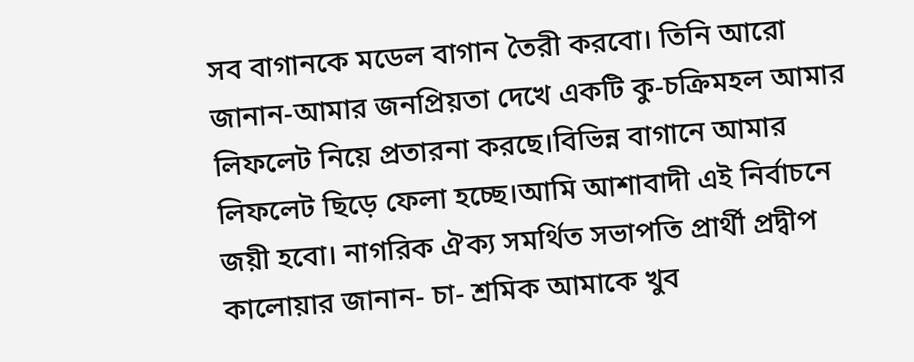সব বাগানকে মডেল বাগান তৈরী করবো। তিনি আরো জানান-আমার জনপ্রিয়তা দেখে একটি কু-চক্রিমহল আমার লিফলেট নিয়ে প্রতারনা করছে।বিভিন্ন বাগানে আমার লিফলেট ছিড়ে ফেলা হচ্ছে।আমি আশাবাদী এই নির্বাচনে জয়ী হবো। নাগরিক ঐক্য সমর্থিত সভাপতি প্রার্থী প্রদ্বীপ কালোয়ার জানান- চা- শ্রমিক আমাকে খুব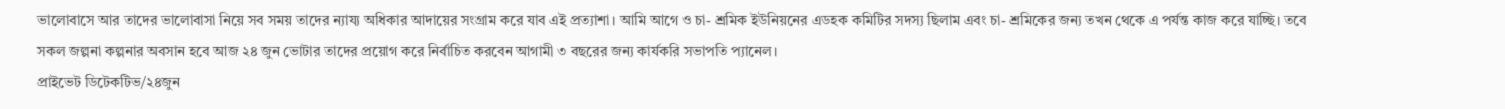ভালোবাসে আর তাদের ভালোবাসা নিয়ে সব সময় তাদের ন্যায্য অধিকার আদায়ের সংগ্রাম করে যাব এই প্রত্যাশা। আমি আগে ও চা- শ্রমিক ইউনিয়নের এডহক কমিটির সদস্য ছিলাম এবং চা- শ্রমিকের জন্য তখন থেকে এ পর্যন্ত কাজ করে যাচ্ছি। তবে সকল জল্পনা কল্পনার অবসান হবে আজ ২৪ জুন ভোটার তাদের প্রয়োগ করে নির্বাচিত করবেন আগামী ৩ বছরের জন্য কার্যকরি সভাপতি প্যানেল।
প্রাইভেট ডিটেকটিভ/২৪জুন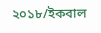২০১৮/ইকবাল